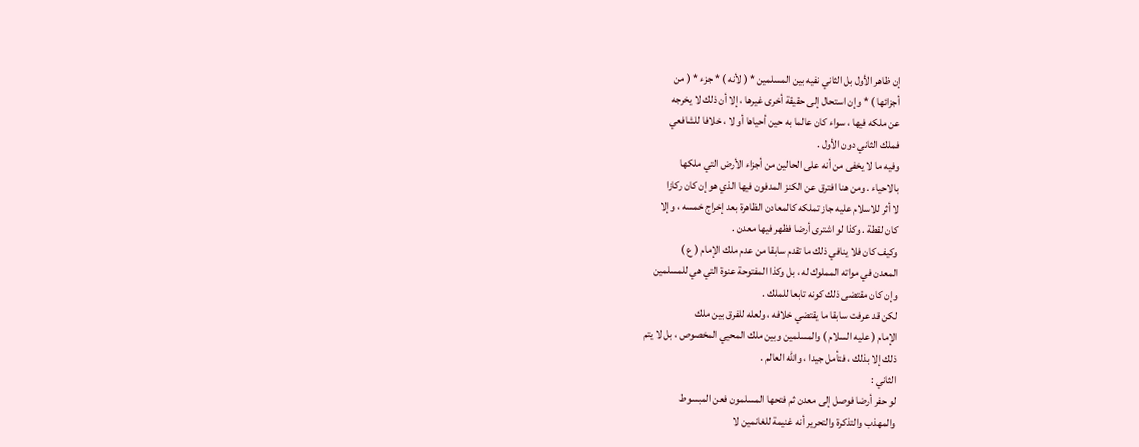إن ظاهر الأول بل الثاني نفيه بين المسلمين * ( لأنه ) * جزء * ( من
أجزائها ) * وإن استحال إلى حقيقة أخرى غيرها ، إلا أن ذلك لا يخرجه
عن ملكه فيها ، سواء كان عالما به حين أحياها أو لا ، خلافا للشافعي
فملك الثاني دون الأول .
وفيه ما لا يخفى من أنه على الحالين من أجزاء الأرض التي ملكها
بالاحياء . ومن هنا افترق عن الكنز المدفون فيها الذي هو إن كان ركازا
لا أثر للاسلام عليه جاز تملكه كالمعادن الظاهرة بعد إخراج خمسه ، وإلا
كان لقطة . وكذا لو اشترى أرضا فظهر فيها معدن .
وكيف كان فلا ينافي ذلك ما تقدم سابقا من عدم ملك الإمام ( ع )
المعدن في مواته المملوك له ، بل وكذا المفتوحة عنوة التي هي للمسلمين
وإن كان مقتضى ذلك كونه تابعا للملك .
لكن قد عرفت سابقا ما يقتضي خلافه ، ولعله للفرق بين ملك
الإمام ( عليه السلام ) والمسلمين وبين ملك المحيي المخصوص ، بل لا يتم
ذلك إلا بذلك ، فتأمل جيدا ، والله العالم .
الثاني :
لو حفر أرضا فوصل إلى معدن ثم فتحها المسلمون فعن المبسوط
والمهذب والتذكرة والتحرير أنه غنيمة للغانمين لا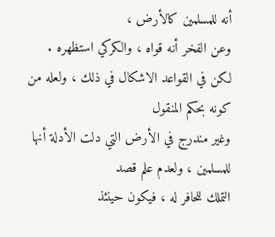أنه للمسلمين كالأرض ،
وعن الفخر أنه قواه ، والكركي استظهره .
لكن في القواعد الاشكال في ذلك ، ولعله من كونه بحكم المنقول
وغير مندرج في الأرض التي دلت الأدلة أنها للمسلمين ، ولعدم علم قصد
التملك للحافر له ، فيكون حينئذ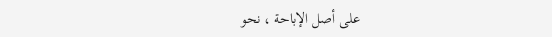على أصل الإباحة ، نحو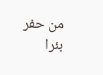من حفر بئرا